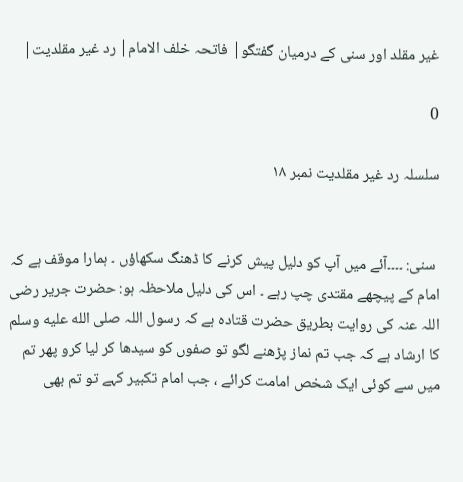غیر مقلد اور سنی کے درمیان گفتگو| فاتحہ خلف الامام| رد غیر مقلدیت|

0

سلسلہ رد غیر مقلدیت نمبر ۱۸


 سنی: ۔۔۔۔آئے میں آپ کو دلیل پیش کرنے کا ڈھنگ سکھاؤں ۔ ہمارا موقف ہے کہ امام کے پیچھے مقتدی چپ رہے ۔ اس کی دلیل ملاحظہ ہو: حضرت جریر رضی اللہ عنہ کی روایت بطریق حضرت قتادہ ہے کہ رسول اللہ صلى الله عليه وسلم کا ارشاد ہے کہ جب تم نماز پڑھنے لگو تو صفوں کو سیدھا کر لیا کرو پھر تم میں سے کوئی ایک شخص امامت کرائے ، جب امام تکبیر کہے تو تم بھی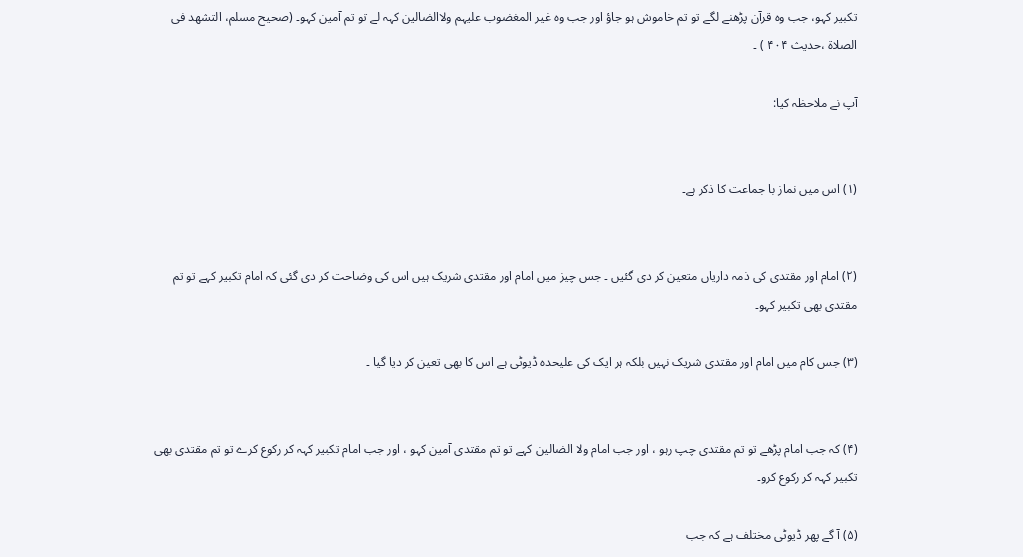تکبیر کہو، جب وہ قرآن پڑھنے لگے تو تم خاموش ہو جاؤ اور جب وہ غیر المغضوب علیہم ولاالضالین کہہ لے تو تم آمین کہو۔ (صحیح مسلم، التشھد فی الصلاۃ ،حدیث ۴۰۴ ) ۔

آپ نے ملاحظہ کیا:


(۱) اس میں نماز با جماعت کا ذکر ہے۔


(۲) امام اور مقتدی کی ذمہ داریاں متعین کر دی گئیں ۔ جس چیز میں امام اور مقتدی شریک ہیں اس کی وضاحت کر دی گئی کہ امام تکبیر کہے تو تم مقتدی بھی تکبیر کہو۔

(۳) جس کام میں امام اور مقتدی شریک نہیں بلکہ ہر ایک کی علیحدہ ڈیوٹی ہے اس کا بھی تعین کر دیا گیا ۔


(۴) کہ جب امام پڑھے تو تم مقتدی چپ رہو ، اور جب امام ولا الضالین کہے تو تم مقتدی آمین کہو ، اور جب امام تکبیر کہہ کر رکوع کرے تو تم مقتدی بھی تکبیر کہہ کر رکوع کرو۔

(۵) آ گے پھر ڈیوٹی مختلف ہے کہ جب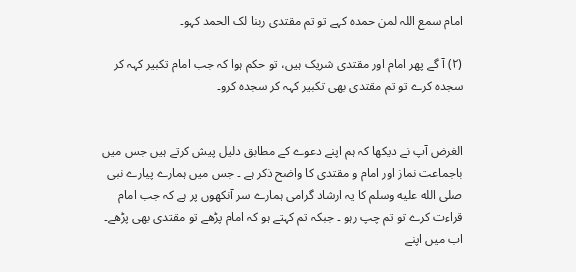امام سمع اللہ لمن حمدہ کہے تو تم مقتدی ربنا لک الحمد کہو۔

(۲) آ گے پھر امام اور مقتدی شریک ہیں، تو حکم ہوا کہ جب امام تکبیر کہہ کر سجدہ کرے تو تم مقتدی بھی تکبیر کہہ کر سجدہ کرو۔


الغرض آپ نے دیکھا کہ ہم اپنے دعوے کے مطابق دلیل پیش کرتے ہیں جس میں باجماعت نماز اور امام و مقتدی کا واضح ذکر ہے ۔ جس میں ہمارے پیارے نبی صلى الله عليه وسلم کا یہ ارشاد گرامی ہمارے سر آنکھوں پر ہے کہ جب امام قراءت کرے تو تم چپ رہو ۔ جبکہ تم کہتے ہو کہ امام پڑھے تو مقتدی بھی پڑھے۔ اب میں اپنے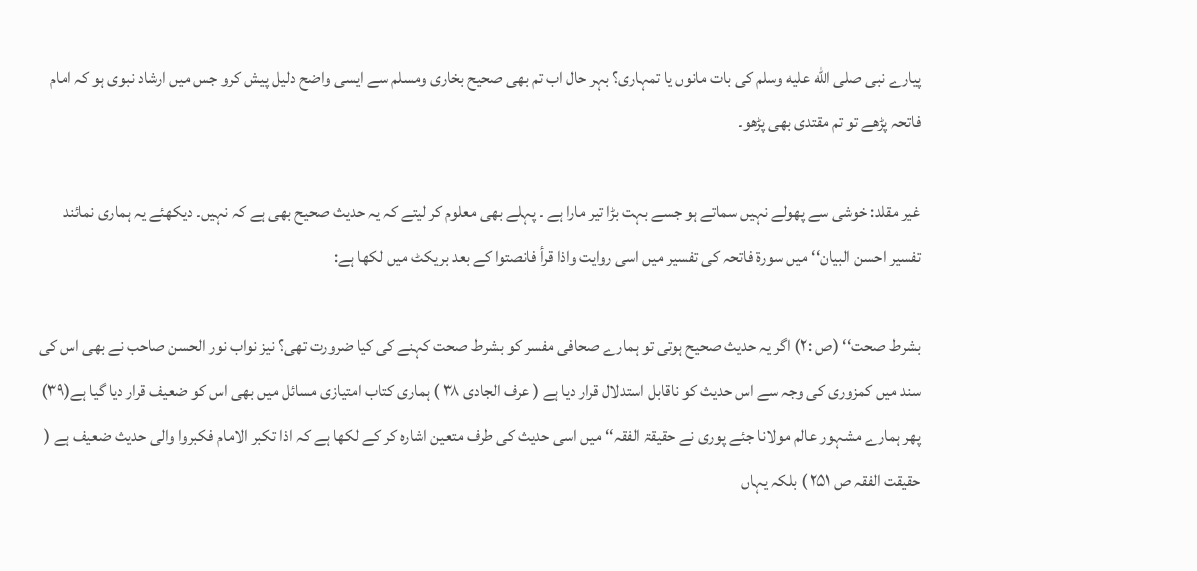پیارے نبی صلى الله عليه وسلم کی بات مانوں یا تمہاری؟ بہر حال اب تم بھی صحیح بخاری ومسلم سے ایسی واضح دلیل پیش کرو جس میں ارشاد نبوی ہو کہ امام فاتحہ پڑھے تو تم مقتدی بھی پڑھو۔

غیر مقلد: خوشی سے پھولے نہیں سماتے ہو جسے بہت بڑا تیر مارا ہے ۔ پہلے بھی معلوم کر لیتے کہ یہ حدیث صحیح بھی ہے کہ نہیں۔ دیکھئے یہ ہماری نمائند تفسیر احسن البیان‘‘میں سورۃ فاتحہ کی تفسیر میں اسی روایت واذا قرأ فانصتوا کے بعد بریکٹ میں لکھا ہے:

بشرط صحت‘‘ (ص :۲) اگر یہ حدیث صحیح ہوتی تو ہمارے صحافی مفسر کو بشرط صحت کہنے کی کیا ضرورت تھی؟ نیز نواب نور الحسن صاحب نے بھی اس کی سند میں کمزوری کی وجہ سے اس حدیث کو ناقابل استدلال قرار دیا ہے ( عرف الجادی ۳۸ ) ہماری کتاب امتیازی مسائل میں بھی اس کو ضعیف قرار دیا گیا ہے(۳۹) پھر ہمارے مشہور عالم مولانا جئے پوری نے حقیقۃ الفقہ‘‘ میں اسی حدیث کی طرف متعین اشارہ کر کے لکھا ہے کہ اذا تکبر الامام فکبروا والی حدیث ضعیف ہے ( حقیقت الفقہ ص ۲۵۱ ) بلکہ یہاں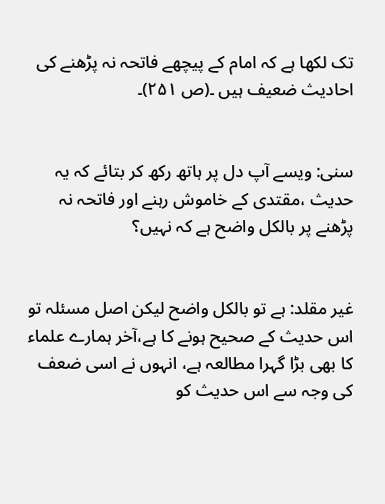تک لکھا ہے کہ امام کے پیچھے فاتحہ نہ پڑھنے کی احادیث ضعیف ہیں ۔(ص ۲۵۱)۔


سنی: ویسے آپ دل پر ہاتھ رکھ کر بتائے کہ یہ حدیث ،مقتدی کے خاموش رہنے اور فاتحہ نہ پڑھنے پر بالکل واضح ہے کہ نہیں؟


غیر مقلد: ہے تو بالکل واضح لیکن اصل مسئلہ تو اس حدیث کے صحیح ہونے کا ہے،آخر ہمارے علماء کا بھی بڑا گہرا مطالعہ ہے، انہوں نے اسی ضعف کی وجہ سے اس حدیث کو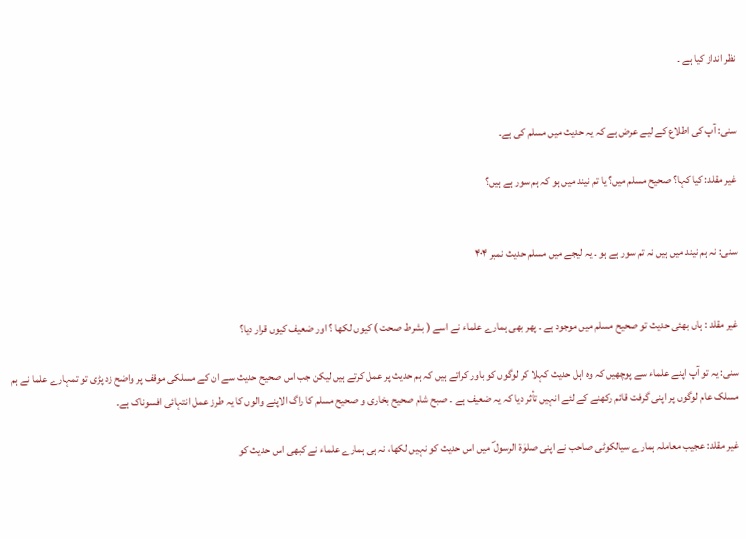نظر انداز کیا ہے ۔


سنی: آپ کی اطلاع کے لیے عرض ہے کہ یہ حدیث میں مسلم کی ہے۔

غیر مقلد: کیا کہا؟ صحیح مسلم میں؟ یا تم نیند میں ہو کہ ہم سور ہے ہیں؟


سنی: نہ ہم نیند میں ہیں نہ تم سور ہے ہو ۔ یہ لیجے میں مسلم حدیث نمبر ۴۰۴


غیر مقلد : ہاں بھئی حدیث تو صحیح مسلم میں موجود ہے ۔ پھر بھی ہمارے علماء نے اسے ( بشرط صحت ) کیوں لکھا ؟ اور ضعیف کیوں قرار دیا؟

سنی: یہ تو آپ اپنے علماء سے پوچھیں کہ وہ اہل حدیث کہلا کر لوگوں کو باور کراتے ہیں کہ ہم حدیث پر عمل کرتے ہیں لیکن جب اس صحیح حدیث سے ان کے مسلکی موقف پر واضح زد پڑی تو تمہارے علما نے ہم مسلک عام لوگوں پر اپنی گرفت قائم رکھنے کے لئے انہیں تأثر دیا کہ یہ ضعیف ہے ۔ صبح شام صحیح بخاری و صحیح مسلم کا راگ الاپنے والوں کا یہ طرز عمل انتہائی افسوناک ہے۔

غیر مقلد: عجیب معاملہ ہمارے سیالکوٹی صاحب نے اپنی صلوٰۃ الرسول ؐ میں اس حدیث کو نہیں لکھا، نہ ہی ہمارے علماء نے کبھی اس حدیث کو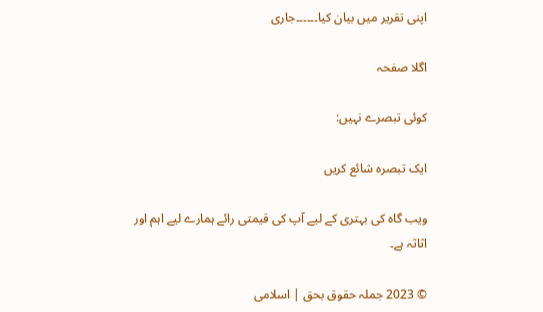اپنی تقریر میں بیان کیا۔۔۔۔۔۔جاری

اگلا صفحہ

کوئی تبصرے نہیں:

ایک تبصرہ شائع کریں

ویب گاہ کی بہتری کے لیے آپ کی قیمتی رائے ہمارے لیے اہم اور اثاثہ ہے۔

© 2023 جملہ حقوق بحق | اسلامی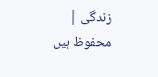زندگی | محفوظ ہیں